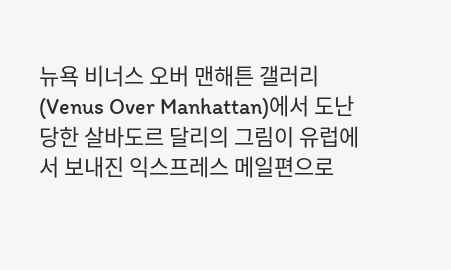뉴욕 비너스 오버 맨해튼 갤러리(Venus Over Manhattan)에서 도난당한 살바도르 달리의 그림이 유럽에서 보내진 익스프레스 메일편으로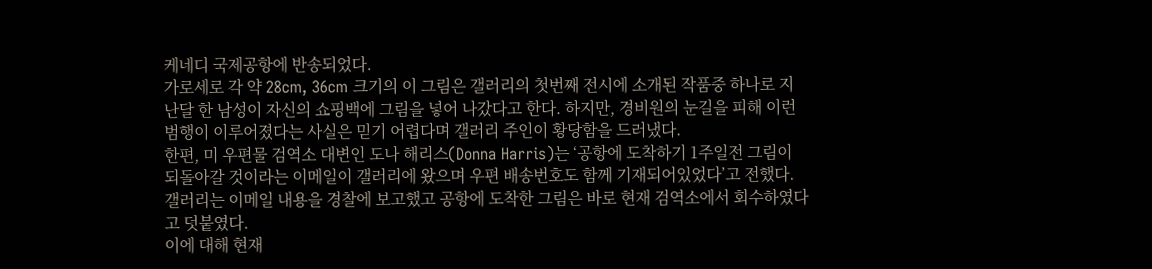케네디 국제공항에 반송되었다.
가로세로 각 약 28cm, 36cm 크기의 이 그림은 갤러리의 첫번째 전시에 소개된 작품중 하나로 지난달 한 남성이 자신의 쇼핑백에 그림을 넣어 나갔다고 한다. 하지만, 경비원의 눈길을 피해 이런 범행이 이루어졌다는 사실은 믿기 어렵다며 갤러리 주인이 황당함을 드러냈다.
한편, 미 우편물 검역소 대변인 도나 해리스(Donna Harris)는 ‘공항에 도착하기 1주일전 그림이 되돌아갈 것이라는 이메일이 갤러리에 왔으며 우편 배송번호도 함께 기재되어있었다’고 전했다. 갤러리는 이메일 내용을 경찰에 보고했고 공항에 도착한 그림은 바로 현재 검역소에서 회수하였다고 덧붙였다.
이에 대해 현재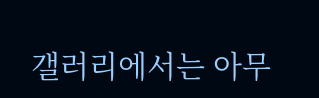갤러리에서는 아무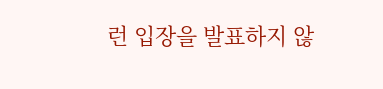런 입장을 발표하지 않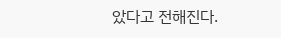았다고 전해진다.